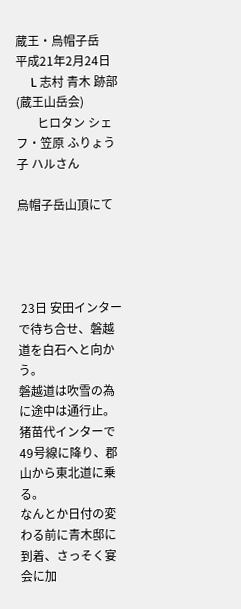蔵王・烏帽子岳   平成21年2月24日
     L 志村 青木 跡部 (蔵王山岳会)
       ヒロタン シェフ・笠原 ふりょう子 ハルさん

烏帽子岳山頂にて




 23日 安田インターで待ち合せ、磐越道を白石へと向かう。
磐越道は吹雪の為に途中は通行止。
猪苗代インターで49号線に降り、郡山から東北道に乗る。
なんとか日付の変わる前に青木邸に到着、さっそく宴会に加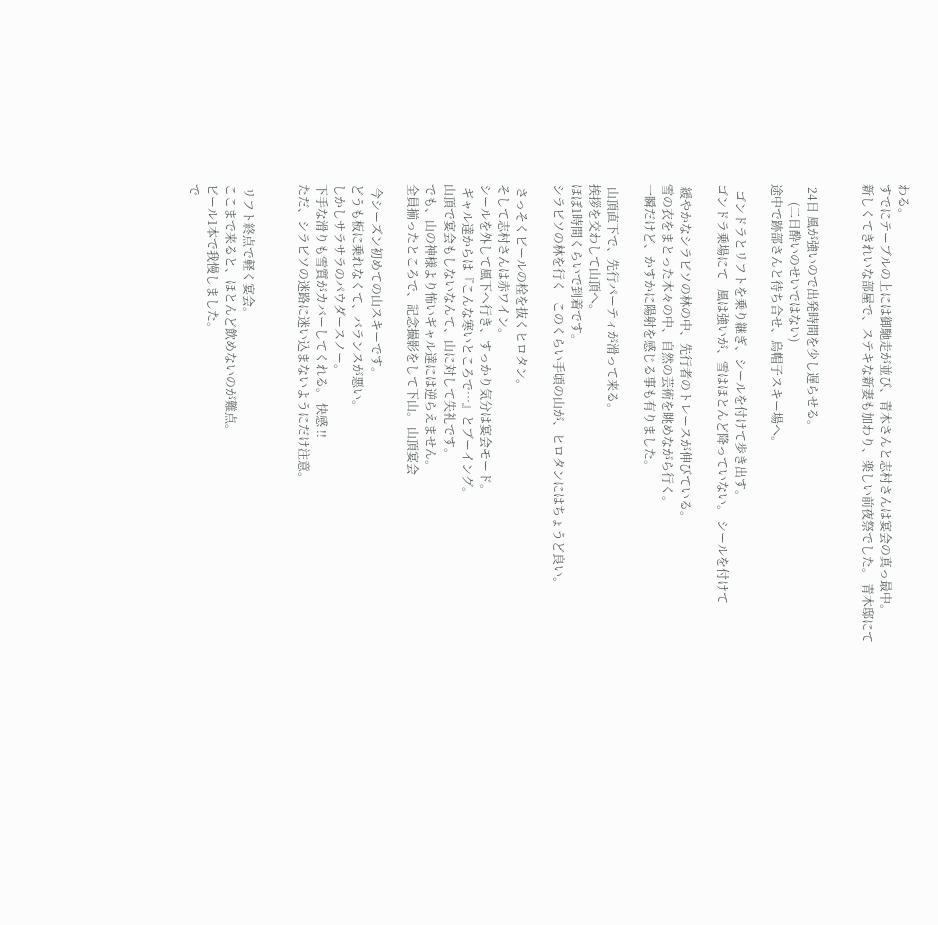わる。
すでにテーブルの上には御馳走が並び、青木さんと志村さんは宴会の真っ最中。
新しくてきれいな部屋で、ステキな新妻も加わり、楽しい前夜祭でした。 青木邸にて


 24日 風が強いので出発時間を少し遅らせる。
      (二日酔いのせいではない)
途中で跡部さんと待ち合せ、烏帽子スキー場へ。

  ゴンドラとリフトを乗り継ぎ、シールを付けて歩き出す。
ゴンドラ乗場にて   風は強いが、雪はほとんど降っていない。 シールを付けて

 緩やかなシラビソの林の中、先行者のトレースが伸びている。
雪の衣をまとった木々の中、自然の芸術を眺めながら行く。
一瞬だけど、かすかに陽射を感じる事も有りました。

 山頂直下で、先行パーティが滑って来る。
挨拶を交わして山頂へ。
ほぼ1時間くらいで到着です。
シラビソの林を行く   このくらい手頃の山が、ヒロタンにはちょうど良い。

 さっそくビールの栓を抜くヒロタン。
そして志村さんは赤ワイン。
シールを外して風下へ行き、すっかり気分は宴会モード。
 ギャル達からは『こんな寒いところで…』とブーイング。
山頂で宴会もしないなんて、山に対して失礼です。
でも、山の神様より怖いギャル達には逆らえません。
全員揃ったところで、記念撮影をして下山。 山頂宴会

 今シーズン初めての山スキーです。
どうも板に乗れなくて、バランスが悪い。
しかしサラサラのパウダースノー。
下手な滑りも雪質がカバーしてくれる。 快感 !!
ただ、シラビソの迷路に迷い込まないようにだけ注意。


 リフト終点で軽く宴会。
ここまで来ると、ほとんど飲めないのが難点。
ビール1本で我慢しました。
で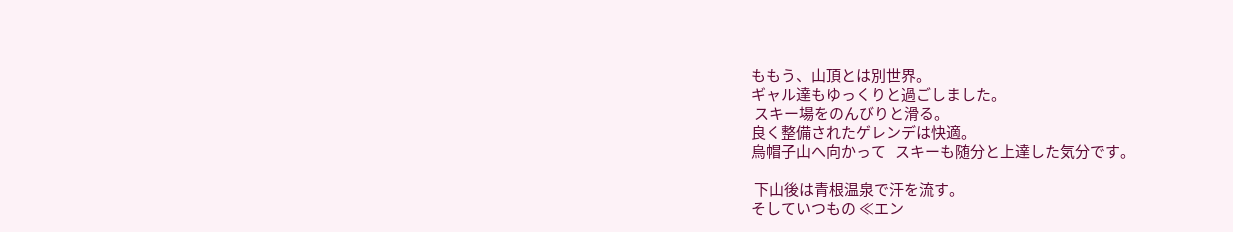ももう、山頂とは別世界。
ギャル達もゆっくりと過ごしました。
 スキー場をのんびりと滑る。
良く整備されたゲレンデは快適。
烏帽子山へ向かって   スキーも随分と上達した気分です。

 下山後は青根温泉で汗を流す。
そしていつもの ≪エン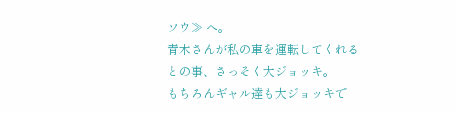ソウ≫ へ。
青木さんが私の車を運転してくれるとの事、さっそく大ジョッキ。
もちろんギャル達も大ジョッキで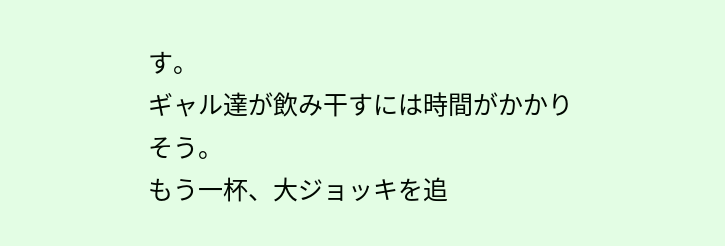す。
ギャル達が飲み干すには時間がかかりそう。
もう一杯、大ジョッキを追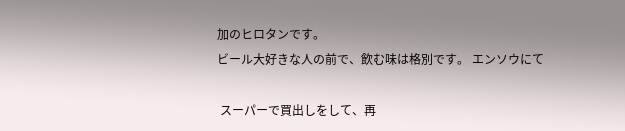加のヒロタンです。
ビール大好きな人の前で、飲む味は格別です。 エンソウにて

 スーパーで買出しをして、再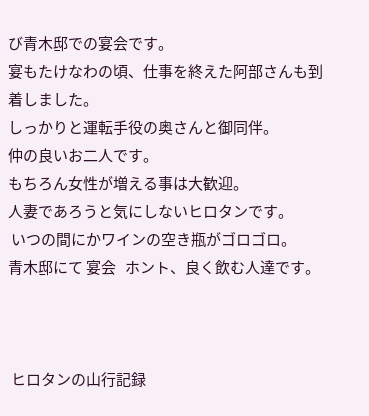び青木邸での宴会です。
宴もたけなわの頃、仕事を終えた阿部さんも到着しました。
しっかりと運転手役の奥さんと御同伴。
仲の良いお二人です。
もちろん女性が増える事は大歓迎。
人妻であろうと気にしないヒロタンです。
 いつの間にかワインの空き瓶がゴロゴロ。
青木邸にて 宴会   ホント、良く飲む人達です。



 ヒロタンの山行記録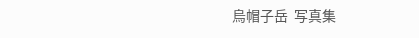烏帽子岳  写真集